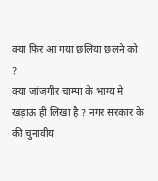क्या फिर आ गया छलिया छलने को ?
क्या जांजगीर चाम्पा के भाग्य मे खड़ाऊ ही लिखा है ? नगर सरकार के की चुनावीय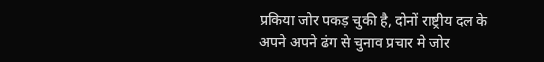प्रकिया जोर पकड़ चुकी है, दोनों राष्ट्रीय दल के अपने अपने ढंग से चुनाव प्रचार मे जोर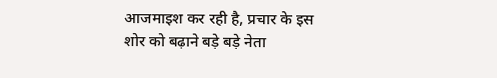आजमाइश कर रही है, प्रचार के इस शोर को बढ़ाने बड़े बड़े नेता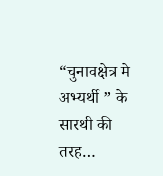“चुनावक्षेत्र मे अभ्यर्थी ” के सारथी की तरह…